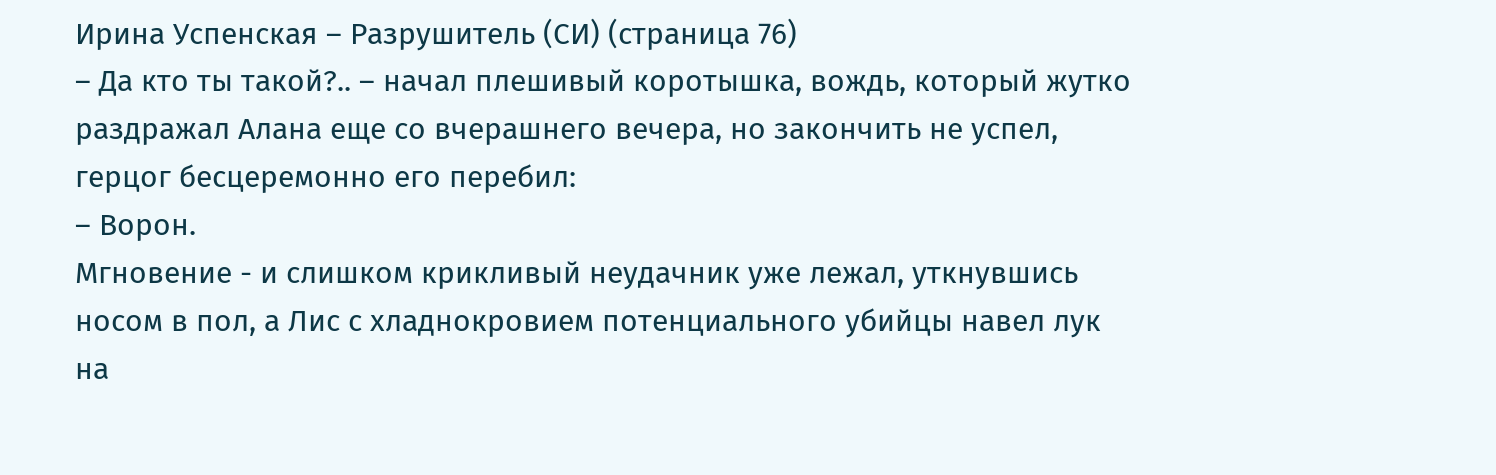Ирина Успенская – Разрушитель (СИ) (страница 76)
– Да кто ты такой?.. – начал плешивый коротышка, вождь, который жутко раздражал Алана еще со вчерашнего вечера, но закончить не успел, герцог бесцеремонно его перебил:
– Ворон.
Мгновение - и слишком крикливый неудачник уже лежал, уткнувшись носом в пол, а Лис с хладнокровием потенциального убийцы навел лук на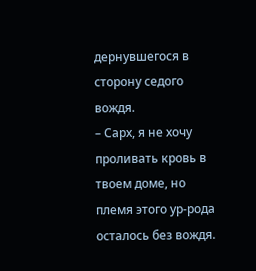дернувшегося в сторону седого вождя.
– Сарх, я не хочу проливать кровь в твоем доме, но племя этого ур-рода осталось без вождя.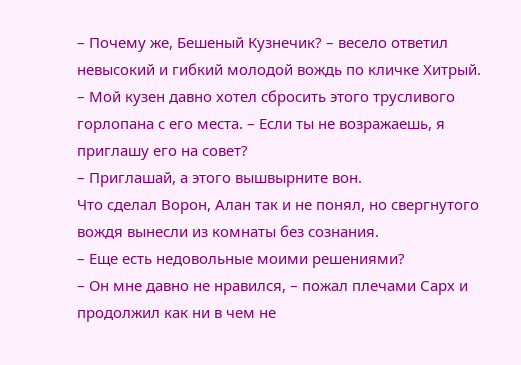– Почему же, Бешеный Кузнечик? – весело ответил невысокий и гибкий молодой вождь по кличке Хитрый. – Мой кузен давно хотел сбросить этого трусливого горлопана с его места. – Если ты не возражаешь, я приглашу его на совет?
– Приглашай, а этого вышвырните вон.
Что сделал Ворон, Алан так и не понял, но свергнутого вождя вынесли из комнаты без сознания.
– Еще есть недовольные моими решениями?
– Он мне давно не нравился, – пожал плечами Сарх и продолжил как ни в чем не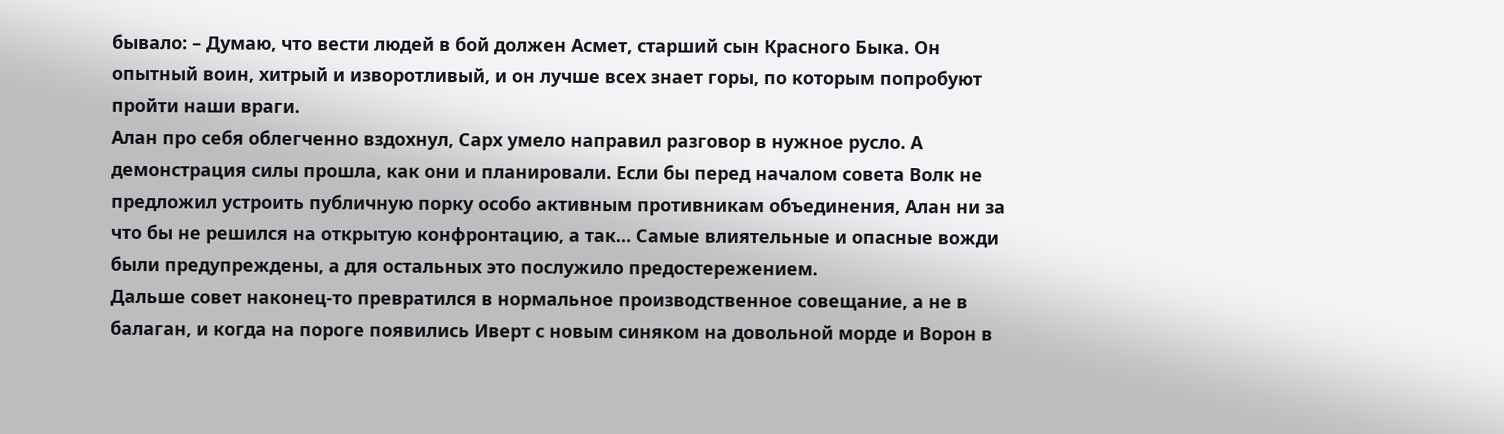бывало: – Думаю, что вести людей в бой должен Асмет, старший сын Красного Быка. Он опытный воин, хитрый и изворотливый, и он лучше всех знает горы, по которым попробуют пройти наши враги.
Алан про себя облегченно вздохнул, Сарх умело направил разговор в нужное русло. А демонстрация силы прошла, как они и планировали. Если бы перед началом совета Волк не предложил устроить публичную порку особо активным противникам объединения, Алан ни за что бы не решился на открытую конфронтацию, а так… Самые влиятельные и опасные вожди были предупреждены, а для остальных это послужило предостережением.
Дальше совет наконец-то превратился в нормальное производственное совещание, а не в балаган, и когда на пороге появились Иверт с новым синяком на довольной морде и Ворон в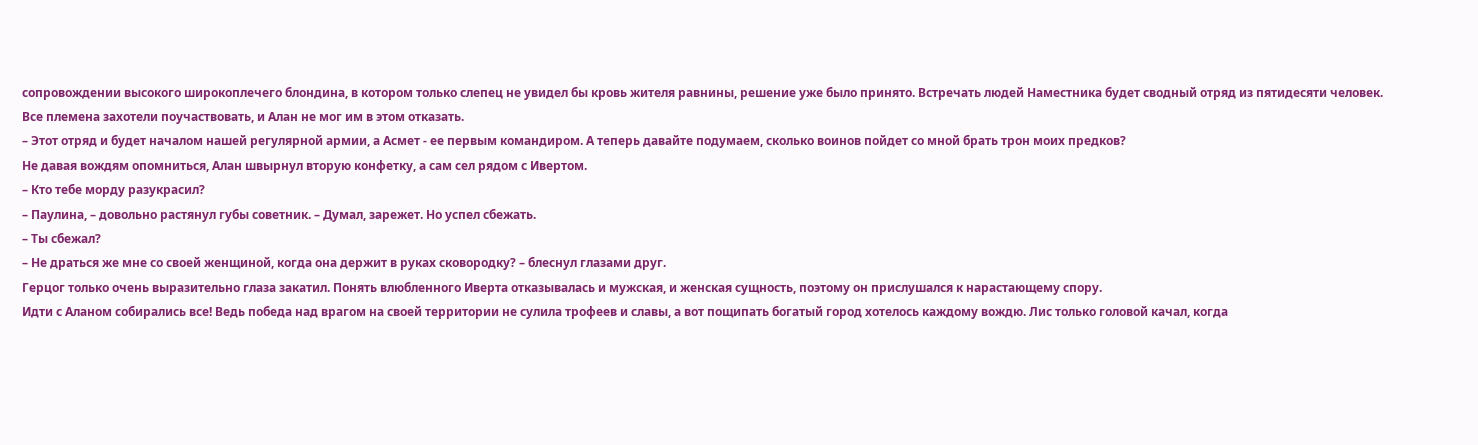сопровождении высокого широкоплечего блондина, в котором только слепец не увидел бы кровь жителя равнины, решение уже было принято. Встречать людей Наместника будет сводный отряд из пятидесяти человек. Все племена захотели поучаствовать, и Алан не мог им в этом отказать.
– Этот отряд и будет началом нашей регулярной армии, а Асмет - ее первым командиром. А теперь давайте подумаем, сколько воинов пойдет со мной брать трон моих предков?
Не давая вождям опомниться, Алан швырнул вторую конфетку, а сам сел рядом с Ивертом.
– Кто тебе морду разукрасил?
– Паулина, – довольно растянул губы советник. – Думал, зарежет. Но успел сбежать.
– Ты сбежал?
– Не драться же мне со своей женщиной, когда она держит в руках сковородку? – блеснул глазами друг.
Герцог только очень выразительно глаза закатил. Понять влюбленного Иверта отказывалась и мужская, и женская сущность, поэтому он прислушался к нарастающему спору.
Идти с Аланом собирались все! Ведь победа над врагом на своей территории не сулила трофеев и славы, а вот пощипать богатый город хотелось каждому вождю. Лис только головой качал, когда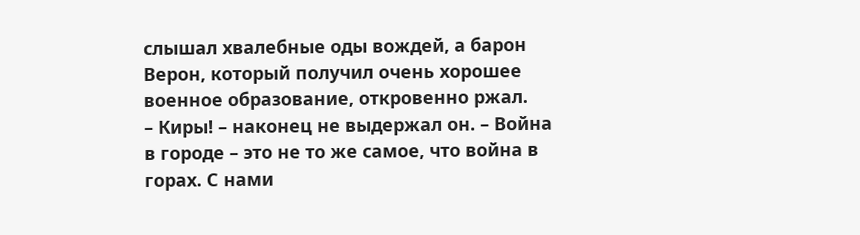слышал хвалебные оды вождей, а барон Верон, который получил очень хорошее военное образование, откровенно ржал.
– Киры! – наконец не выдержал он. – Война в городе – это не то же самое, что война в горах. С нами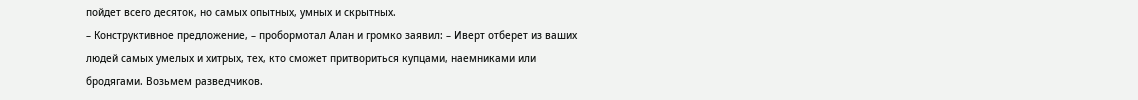пойдет всего десяток, но самых опытных, умных и скрытных.
– Конструктивное предложение, – пробормотал Алан и громко заявил: – Иверт отберет из ваших людей самых умелых и хитрых, тех, кто сможет притвориться купцами, наемниками или бродягами. Возьмем разведчиков.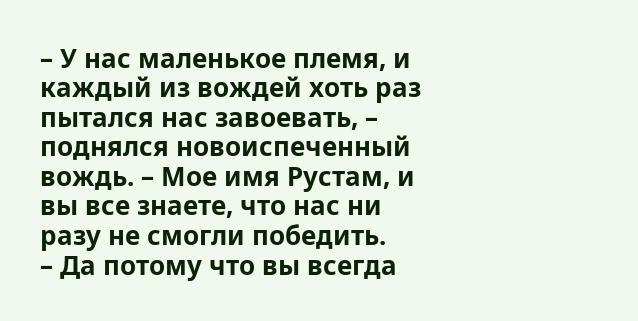– У нас маленькое племя, и каждый из вождей хоть раз пытался нас завоевать, – поднялся новоиспеченный вождь. – Мое имя Рустам, и вы все знаете, что нас ни разу не смогли победить.
– Да потому что вы всегда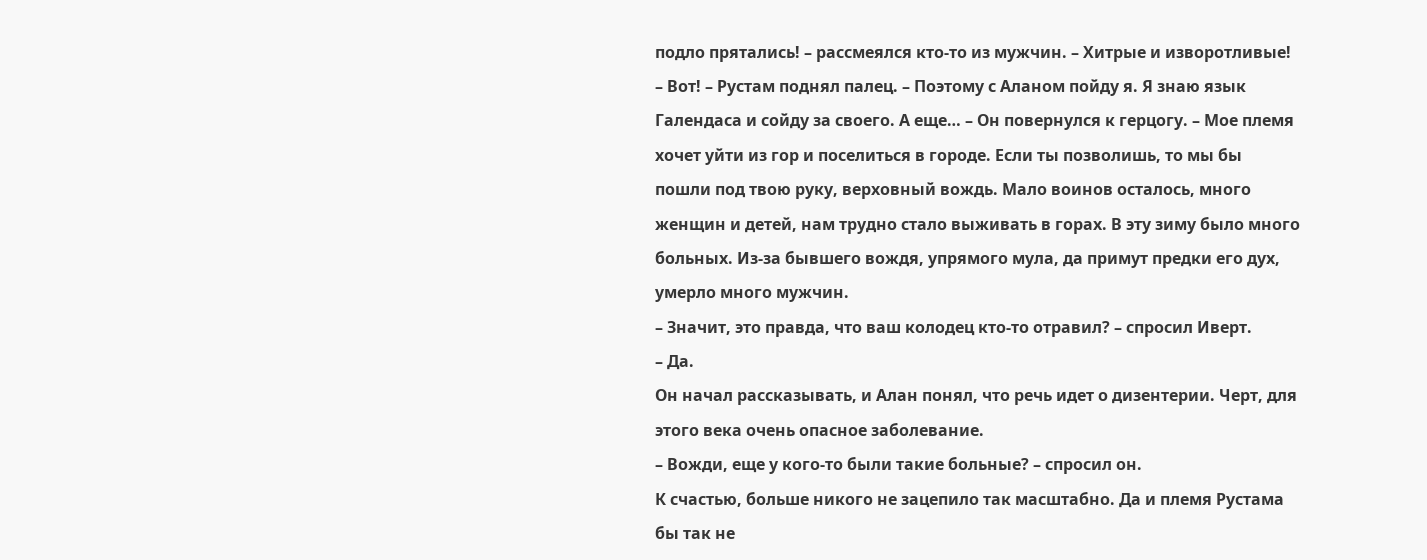подло прятались! – рассмеялся кто-то из мужчин. – Хитрые и изворотливые!
– Вот! – Рустам поднял палец. – Поэтому с Аланом пойду я. Я знаю язык Галендаса и сойду за своего. А еще… – Он повернулся к герцогу. – Мое племя хочет уйти из гор и поселиться в городе. Если ты позволишь, то мы бы пошли под твою руку, верховный вождь. Мало воинов осталось, много женщин и детей, нам трудно стало выживать в горах. В эту зиму было много больных. Из-за бывшего вождя, упрямого мула, да примут предки его дух, умерло много мужчин.
– Значит, это правда, что ваш колодец кто-то отравил? – спросил Иверт.
– Да.
Он начал рассказывать, и Алан понял, что речь идет о дизентерии. Черт, для этого века очень опасное заболевание.
– Вожди, еще у кого-то были такие больные? – спросил он.
К счастью, больше никого не зацепило так масштабно. Да и племя Рустама бы так не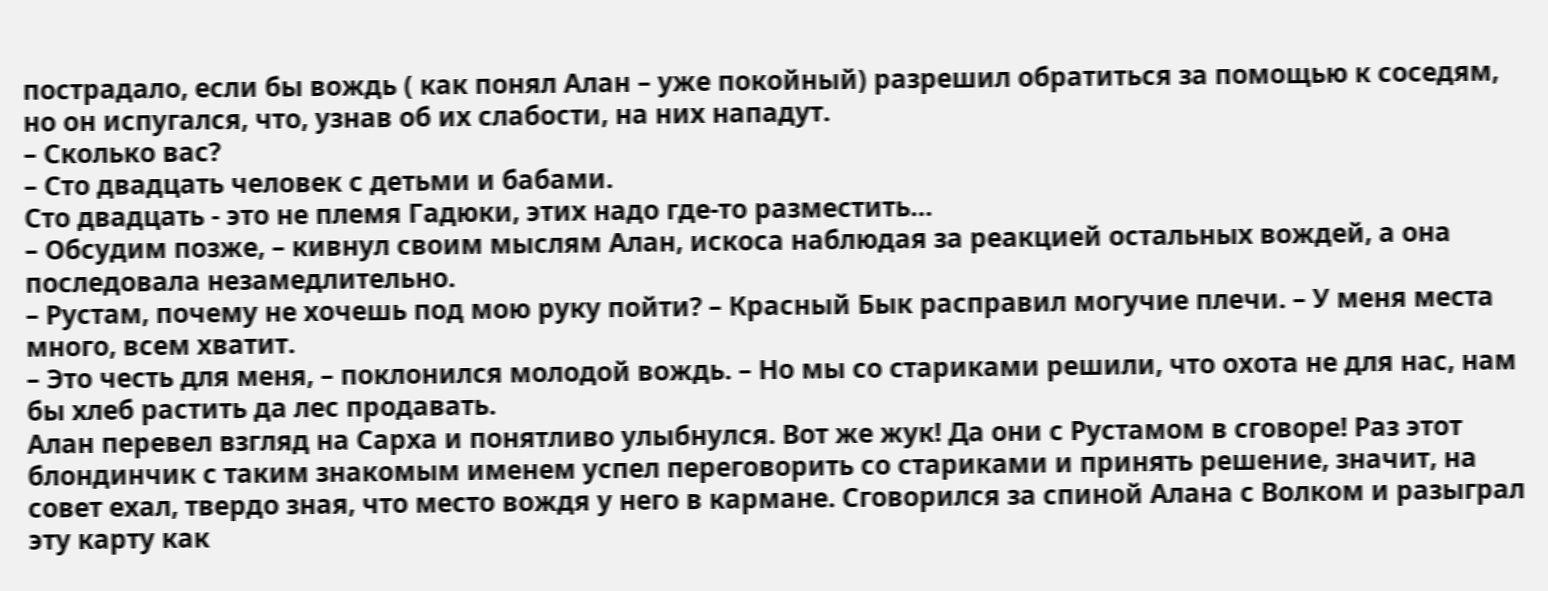пострадало, если бы вождь ( как понял Алан – уже покойный) разрешил обратиться за помощью к соседям, но он испугался, что, узнав об их слабости, на них нападут.
– Сколько вас?
– Сто двадцать человек с детьми и бабами.
Сто двадцать - это не племя Гадюки, этих надо где-то разместить…
– Обсудим позже, – кивнул своим мыслям Алан, искоса наблюдая за реакцией остальных вождей, а она последовала незамедлительно.
– Рустам, почему не хочешь под мою руку пойти? – Красный Бык расправил могучие плечи. – У меня места много, всем хватит.
– Это честь для меня, – поклонился молодой вождь. – Но мы со стариками решили, что охота не для нас, нам бы хлеб растить да лес продавать.
Алан перевел взгляд на Сарха и понятливо улыбнулся. Вот же жук! Да они с Рустамом в сговоре! Раз этот блондинчик с таким знакомым именем успел переговорить со стариками и принять решение, значит, на совет ехал, твердо зная, что место вождя у него в кармане. Сговорился за спиной Алана с Волком и разыграл эту карту как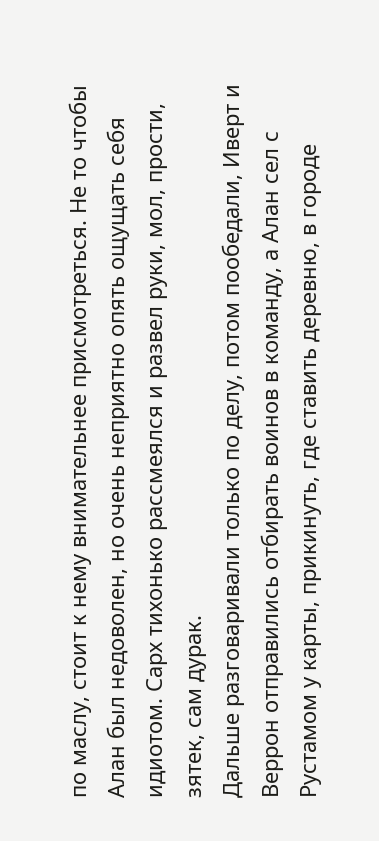по маслу, стоит к нему внимательнее присмотреться. Не то чтобы Алан был недоволен, но очень неприятно опять ощущать себя идиотом. Сарх тихонько рассмеялся и развел руки, мол, прости, зятек, сам дурак.
Дальше разговаривали только по делу, потом пообедали, Иверт и Веррон отправились отбирать воинов в команду, а Алан сел с Рустамом у карты, прикинуть, где ставить деревню, в городе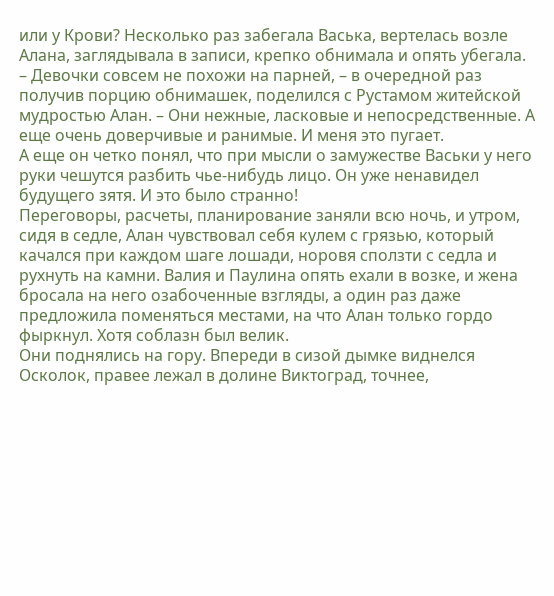или у Крови? Несколько раз забегала Васька, вертелась возле Алана, заглядывала в записи, крепко обнимала и опять убегала.
– Девочки совсем не похожи на парней, – в очередной раз получив порцию обнимашек, поделился с Рустамом житейской мудростью Алан. – Они нежные, ласковые и непосредственные. А еще очень доверчивые и ранимые. И меня это пугает.
А еще он четко понял, что при мысли о замужестве Васьки у него руки чешутся разбить чье-нибудь лицо. Он уже ненавидел будущего зятя. И это было странно!
Переговоры, расчеты, планирование заняли всю ночь, и утром, сидя в седле, Алан чувствовал себя кулем с грязью, который качался при каждом шаге лошади, норовя сползти с седла и рухнуть на камни. Валия и Паулина опять ехали в возке, и жена бросала на него озабоченные взгляды, а один раз даже предложила поменяться местами, на что Алан только гордо фыркнул. Хотя соблазн был велик.
Они поднялись на гору. Впереди в сизой дымке виднелся Осколок, правее лежал в долине Виктоград, точнее,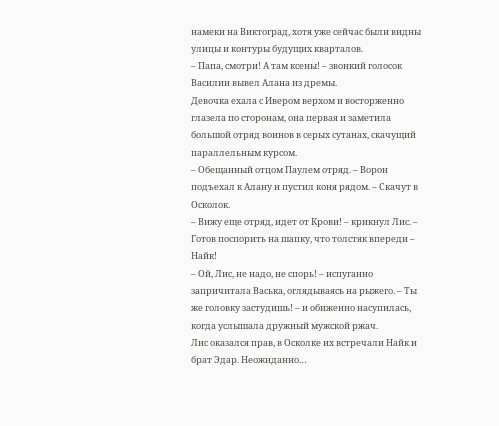намеки на Виктоград, хотя уже сейчас были видны улицы и контуры будущих кварталов.
– Папа, смотри! А там ксены! – звонкий голосок Василии вывел Алана из дремы.
Девочка ехала с Ивером верхом и восторженно глазела по сторонам, она первая и заметила большой отряд воинов в серых сутанах, скачущий параллельным курсом.
– Обещанный отцом Паулем отряд. – Ворон подъехал к Алану и пустил коня рядом. – Скачут в Осколок.
– Вижу еще отряд, идет от Крови! – крикнул Лис. – Готов поспорить на шапку, что толстяк впереди – Найк!
– Ой, Лис, не надо, не спорь! – испуганно запричитала Васька, оглядываясь на рыжего. – Ты же головку застудишь! – и обиженно насупилась, когда услышала дружный мужской ржач.
Лис оказался прав, в Осколке их встречали Найк и брат Эдар. Неожиданно…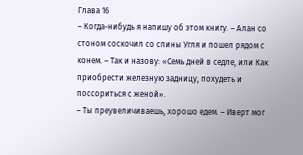Глава 16
– Когда-нибудь я напишу об этом книгу. – Алан со стоном соскочил со спины Угля и пошел рядом с конем. – Так и назову: «Семь дней в седле, или Как приобрести железную задницу, похудеть и поссориться с женой».
– Ты преувеличиваешь, хорошо едем. – Иверт мог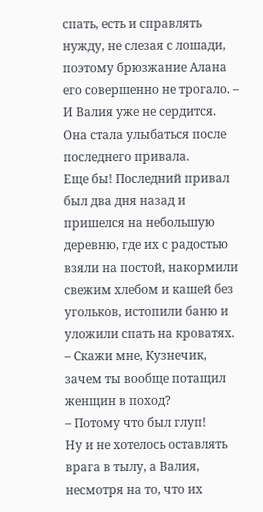спать, есть и справлять нужду, не слезая с лошади, поэтому брюзжание Алана его совершенно не трогало. – И Валия уже не сердится. Она стала улыбаться после последнего привала.
Еще бы! Последний привал был два дня назад и пришелся на небольшую деревню, где их с радостью взяли на постой, накормили свежим хлебом и кашей без угольков, истопили баню и уложили спать на кроватях.
– Скажи мне, Кузнечик, зачем ты вообще потащил женщин в поход?
– Потому что был глуп!
Ну и не хотелось оставлять врага в тылу, а Валия, несмотря на то, что их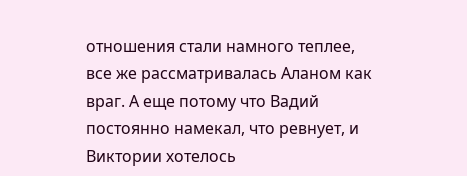отношения стали намного теплее, все же рассматривалась Аланом как враг. А еще потому что Вадий постоянно намекал, что ревнует, и Виктории хотелось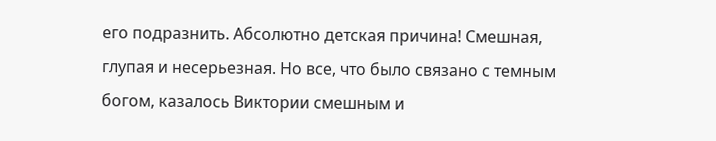его подразнить. Абсолютно детская причина! Смешная, глупая и несерьезная. Но все, что было связано с темным богом, казалось Виктории смешным и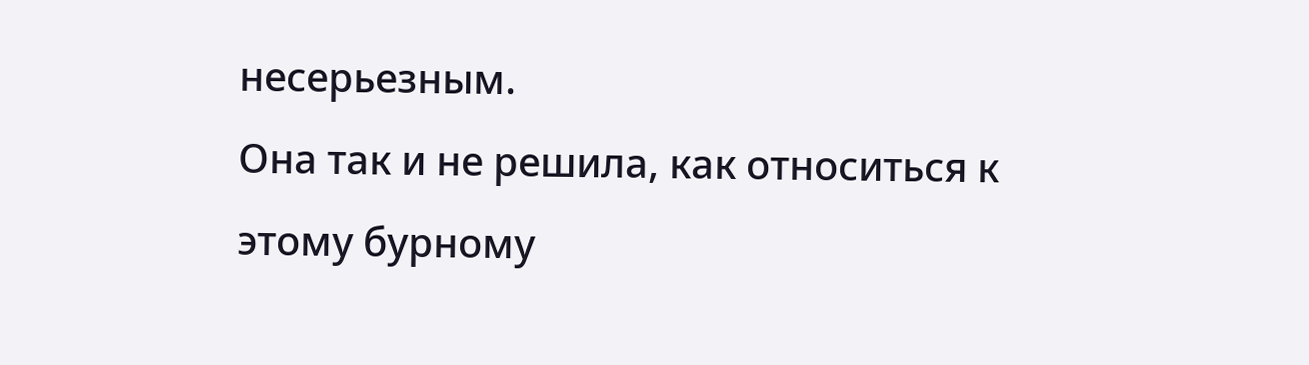несерьезным.
Она так и не решила, как относиться к этому бурному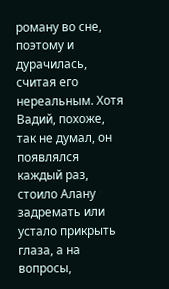роману во сне, поэтому и дурачилась, считая его нереальным. Хотя Вадий, похоже, так не думал, он появлялся каждый раз, стоило Алану задремать или устало прикрыть глаза, а на вопросы,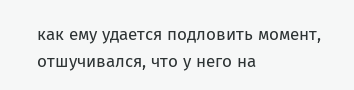как ему удается подловить момент, отшучивался, что у него на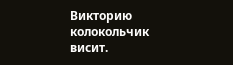Викторию колокольчик висит.